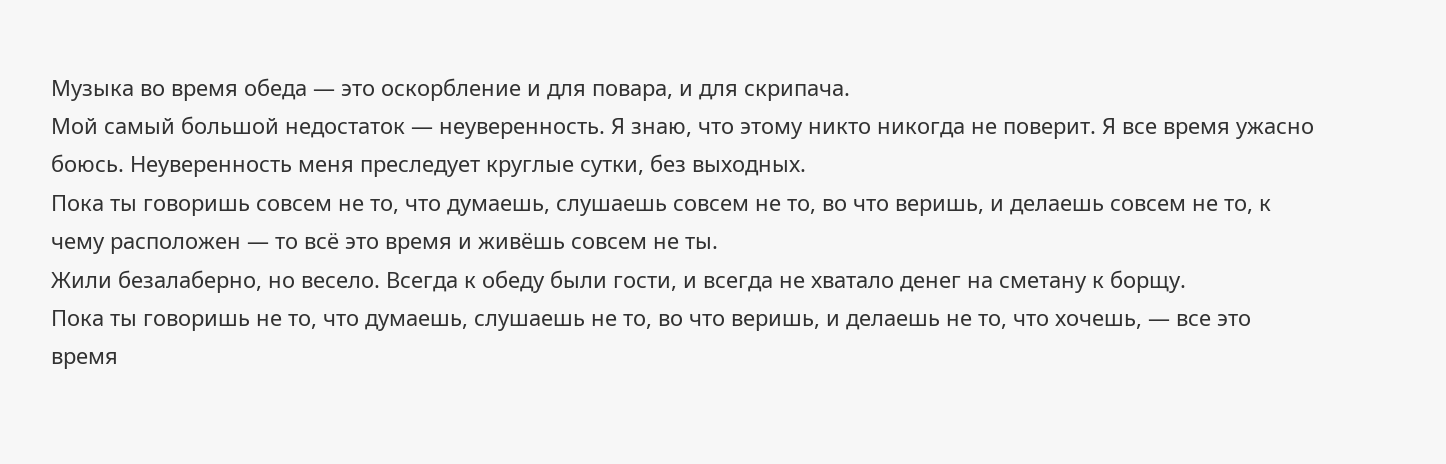Музыка во время обеда — это оскорбление и для повара, и для скрипача.
Мой самый большой недостаток — неуверенность. Я знаю, что этому никто никогда не поверит. Я все время ужасно боюсь. Неуверенность меня преследует круглые сутки, без выходных.
Пока ты говоришь совсем не то, что думаешь, слушаешь совсем не то, во что веришь, и делаешь совсем не то, к чему расположен — то всё это время и живёшь совсем не ты.
Жили безалаберно, но весело. Всегда к обеду были гости, и всегда не хватало денег на сметану к борщу.
Пока ты говоришь не то, что думаешь, слушаешь не то, во что веришь, и делаешь не то, что хочешь, — все это время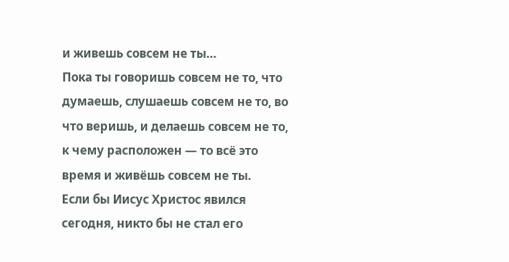и живешь совсем не ты…
Пока ты говоришь совсем не то, что думаешь, слушаешь совсем не то, во что веришь, и делаешь совсем не то, к чему расположен — то всё это время и живёшь совсем не ты.
Если бы Иисус Христос явился сегодня, никто бы не стал его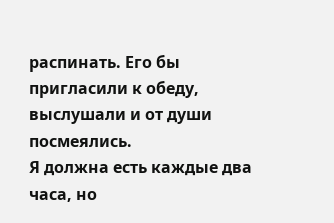распинать. Его бы пригласили к обеду, выслушали и от души посмеялись.
Я должна есть каждые два часа, но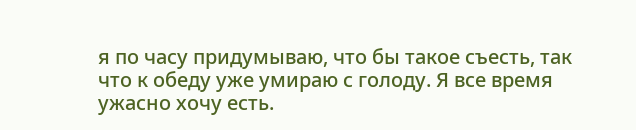я по часу придумываю, что бы такое съесть, так что к обеду уже умираю с голоду. Я все время ужасно хочу есть.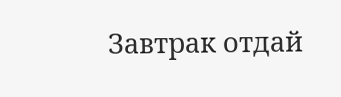Завтрак отдай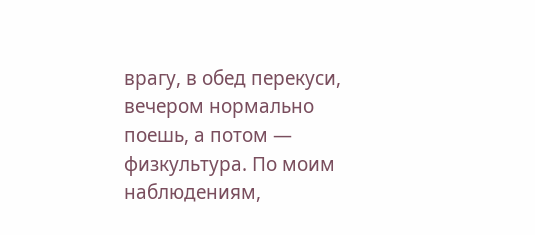врагу, в обед перекуси, вечером нормально поешь, а потом — физкультура. По моим наблюдениям,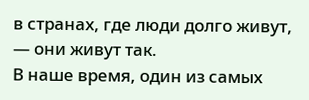в странах, где люди долго живут, — они живут так.
В наше время, один из самых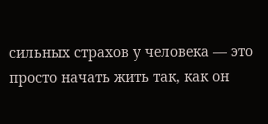сильных страхов у человека — это просто начать жить так, как он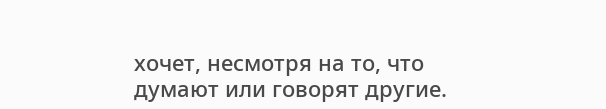хочет, несмотря на то, что думают или говорят другие.